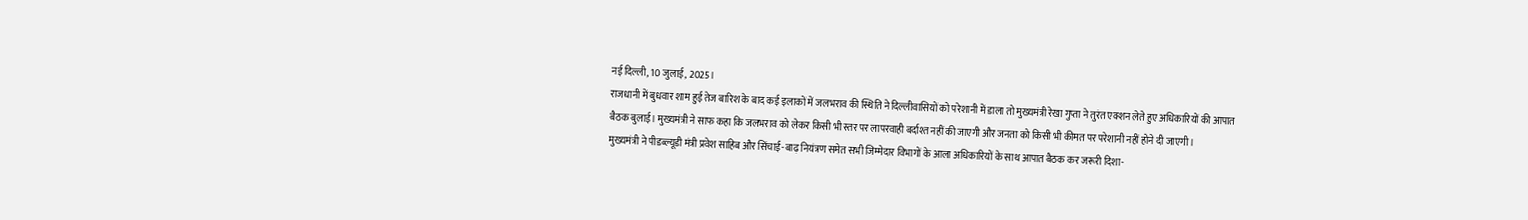नई दिल्ली, 10 जुलाई, 2025।
राजधानी में बुधवार शाम हुई तेज बारिश के बाद कई इलाकों में जलभराव की स्थिति ने दिल्लीवासियों को परेशानी में डाला तो मुख्यमंत्री रेखा गुप्ता ने तुरंत एक्शन लेते हुए अधिकारियों की आपात बैठक बुलाई। मुख्यमंत्री ने साफ कहा कि जलभराव को लेकर किसी भी स्तर पर लापरवाही बर्दाश्त नहीं की जाएगी और जनता को किसी भी कीमत पर परेशानी नहीं होने दी जाएगी।
मुख्यमंत्री ने पीडब्ल्यूडी मंत्री प्रवेश साहिब और सिंचाई-बाढ़ नियंत्रण समेत सभी जिम्मेदार विभागों के आला अधिकारियों के साथ आपात बैठक कर जरूरी दिशा-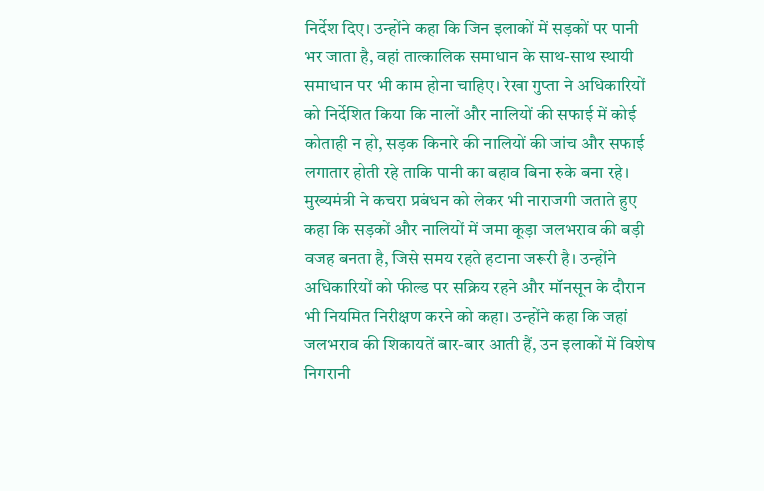निर्देश दिए। उन्होंने कहा कि जिन इलाकों में सड़कों पर पानी भर जाता है, वहां तात्कालिक समाधान के साथ-साथ स्थायी समाधान पर भी काम होना चाहिए। रेखा गुप्ता ने अधिकारियों को निर्देशित किया कि नालों और नालियों की सफाई में कोई कोताही न हो, सड़क किनारे की नालियों की जांच और सफाई लगातार होती रहे ताकि पानी का बहाव बिना रुके बना रहे।
मुख्यमंत्री ने कचरा प्रबंधन को लेकर भी नाराजगी जताते हुए कहा कि सड़कों और नालियों में जमा कूड़ा जलभराव की बड़ी वजह बनता है, जिसे समय रहते हटाना जरूरी है। उन्होंने अधिकारियों को फील्ड पर सक्रिय रहने और मॉनसून के दौरान भी नियमित निरीक्षण करने को कहा। उन्होंने कहा कि जहां जलभराव की शिकायतें बार-बार आती हैं, उन इलाकों में विशेष निगरानी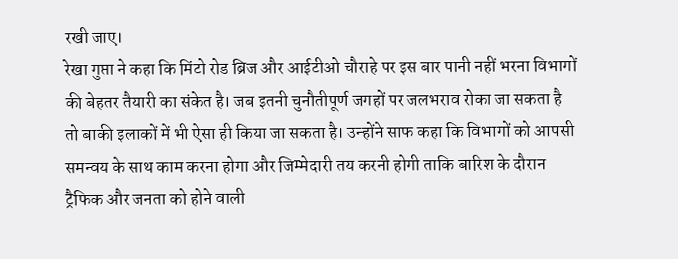रखी जाए।
रेखा गुप्ता ने कहा कि मिंटो रोड ब्रिज और आईटीओ चौराहे पर इस बार पानी नहीं भरना विभागों की बेहतर तैयारी का संकेत है। जब इतनी चुनौतीपूर्ण जगहों पर जलभराव रोका जा सकता है तो बाकी इलाकों में भी ऐसा ही किया जा सकता है। उन्होंने साफ कहा कि विभागों को आपसी समन्वय के साथ काम करना होगा और जिम्मेदारी तय करनी होगी ताकि बारिश के दौरान ट्रैफिक और जनता को होने वाली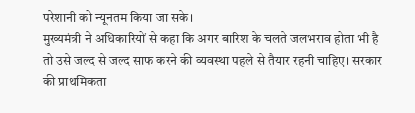परेशानी को न्यूनतम किया जा सके।
मुख्यमंत्री ने अधिकारियों से कहा कि अगर बारिश के चलते जलभराव होता भी है तो उसे जल्द से जल्द साफ करने की व्यवस्था पहले से तैयार रहनी चाहिए। सरकार की प्राथमिकता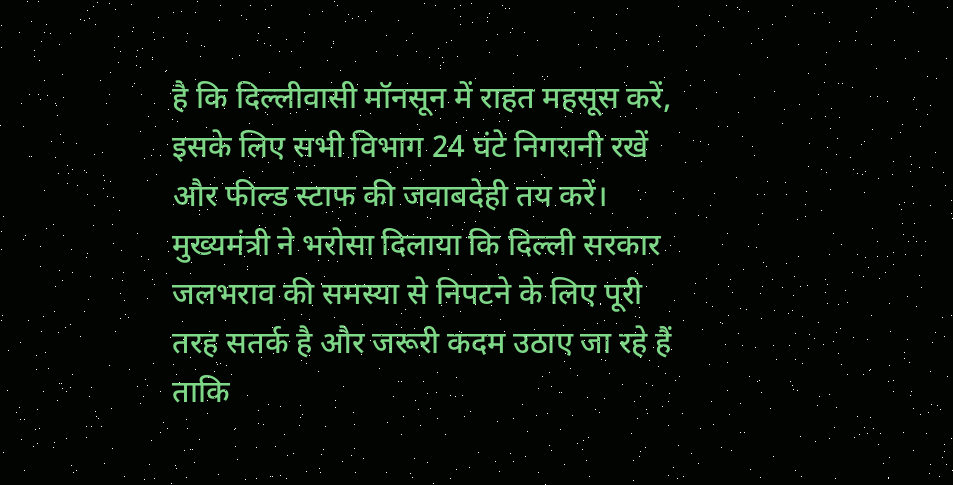है कि दिल्लीवासी मॉनसून में राहत महसूस करें, इसके लिए सभी विभाग 24 घंटे निगरानी रखें और फील्ड स्टाफ की जवाबदेही तय करें।
मुख्यमंत्री ने भरोसा दिलाया कि दिल्ली सरकार जलभराव की समस्या से निपटने के लिए पूरी तरह सतर्क है और जरूरी कदम उठाए जा रहे हैं ताकि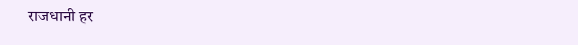राजधानी हर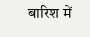बारिश में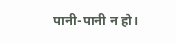पानी-पानी न हो।